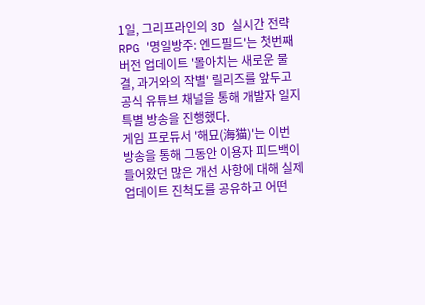1일, 그리프라인의 3D 실시간 전략 RPG '명일방주: 엔드필드'는 첫번째 버전 업데이트 '몰아치는 새로운 물결, 과거와의 작별' 릴리즈를 앞두고 공식 유튜브 채널을 통해 개발자 일지 특별 방송을 진행했다.
게임 프로듀서 '해묘(海猫)'는 이번 방송을 통해 그동안 이용자 피드백이 들어왔던 많은 개선 사항에 대해 실제 업데이트 진척도를 공유하고 어떤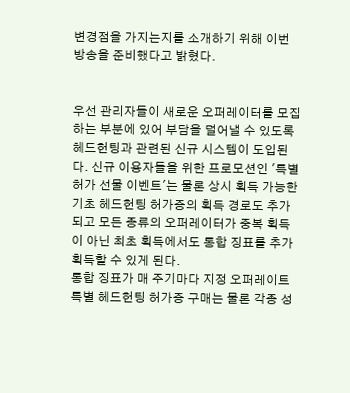변경점을 가지는지를 소개하기 위해 이번 방송을 준비했다고 밝혔다.


우선 관리자들이 새로운 오퍼레이터를 모집하는 부분에 있어 부담을 덜어낼 수 있도록 헤드헌팅과 관련된 신규 시스템이 도입된다. 신규 이용자들을 위한 프로모션인 '특별 허가 선물 이벤트'는 물론 상시 획득 가능한 기초 헤드헌팅 허가증의 획득 경로도 추가되고 모든 종류의 오퍼레이터가 중복 획득이 아닌 최초 획득에서도 통합 징표를 추가 획득할 수 있게 된다.
통합 징표가 매 주기마다 지정 오퍼레이트 특별 헤드헌팅 허가증 구매는 물론 각종 성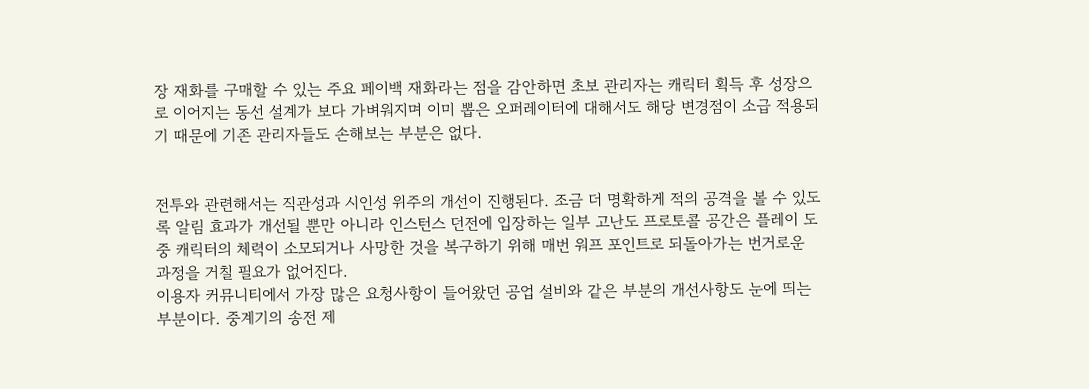장 재화를 구매할 수 있는 주요 페이백 재화라는 점을 감안하면 초보 관리자는 캐릭터 획득 후 성장으로 이어지는 동선 설계가 보다 가벼워지며 이미 뽑은 오퍼레이터에 대해서도 해당 변경점이 소급 적용되기 때문에 기존 관리자들도 손해보는 부분은 없다.


전투와 관련해서는 직관성과 시인성 위주의 개선이 진행된다. 조금 더 명확하게 적의 공격을 볼 수 있도록 알림 효과가 개선될 뿐만 아니라 인스턴스 던전에 입장하는 일부 고난도 프로토콜 공간은 플레이 도중 캐릭터의 체력이 소모되거나 사망한 것을 복구하기 위해 매번 워프 포인트로 되돌아가는 번거로운 과정을 거칠 필요가 없어진다.
이용자 커뮤니티에서 가장 많은 요청사항이 들어왔던 공업 설비와 같은 부분의 개선사항도 눈에 띄는 부분이다. 중계기의 송전 제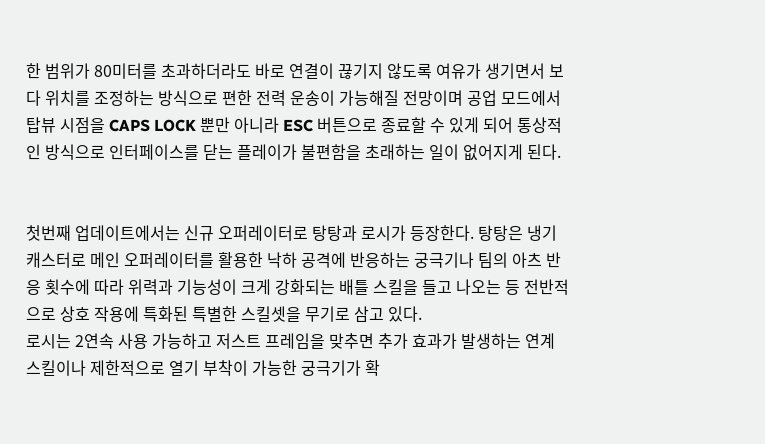한 범위가 80미터를 초과하더라도 바로 연결이 끊기지 않도록 여유가 생기면서 보다 위치를 조정하는 방식으로 편한 전력 운송이 가능해질 전망이며 공업 모드에서 탑뷰 시점을 CAPS LOCK 뿐만 아니라 ESC 버튼으로 종료할 수 있게 되어 통상적인 방식으로 인터페이스를 닫는 플레이가 불편함을 초래하는 일이 없어지게 된다.


첫번째 업데이트에서는 신규 오퍼레이터로 탕탕과 로시가 등장한다. 탕탕은 냉기 캐스터로 메인 오퍼레이터를 활용한 낙하 공격에 반응하는 궁극기나 팀의 아츠 반응 횟수에 따라 위력과 기능성이 크게 강화되는 배틀 스킬을 들고 나오는 등 전반적으로 상호 작용에 특화된 특별한 스킬셋을 무기로 삼고 있다.
로시는 2연속 사용 가능하고 저스트 프레임을 맞추면 추가 효과가 발생하는 연계 스킬이나 제한적으로 열기 부착이 가능한 궁극기가 확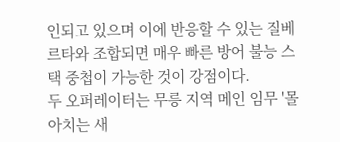인되고 있으며 이에 반응할 수 있는 질베르타와 조합되면 매우 빠른 방어 불능 스택 중첩이 가능한 것이 강점이다.
두 오퍼레이터는 무릉 지역 메인 임무 '몰아치는 새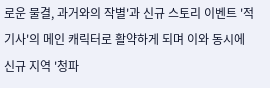로운 물결, 과거와의 작별'과 신규 스토리 이벤트 '적기사'의 메인 캐릭터로 활약하게 되며 이와 동시에 신규 지역 '청파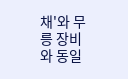채'와 무릉 장비와 동일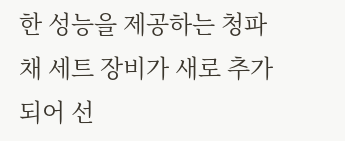한 성능을 제공하는 청파채 세트 장비가 새로 추가되어 선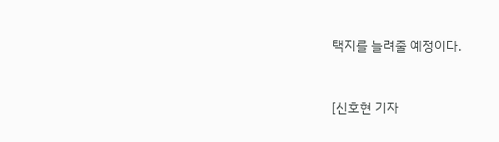택지를 늘려줄 예정이다.


[신호현 기자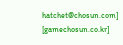hatchet@chosun.com] [gamechosun.co.kr]